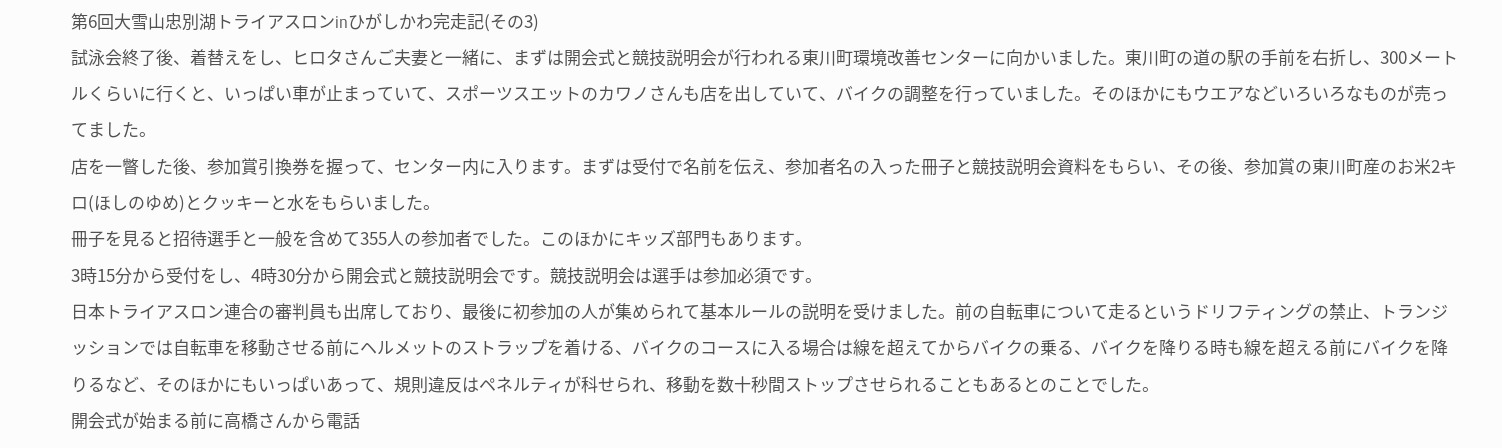第6回大雪山忠別湖トライアスロンinひがしかわ完走記(その3)
試泳会終了後、着替えをし、ヒロタさんご夫妻と一緒に、まずは開会式と競技説明会が行われる東川町環境改善センターに向かいました。東川町の道の駅の手前を右折し、300メートルくらいに行くと、いっぱい車が止まっていて、スポーツスエットのカワノさんも店を出していて、バイクの調整を行っていました。そのほかにもウエアなどいろいろなものが売ってました。
店を一瞥した後、参加賞引換券を握って、センター内に入ります。まずは受付で名前を伝え、参加者名の入った冊子と競技説明会資料をもらい、その後、参加賞の東川町産のお米2キロ(ほしのゆめ)とクッキーと水をもらいました。
冊子を見ると招待選手と一般を含めて355人の参加者でした。このほかにキッズ部門もあります。
3時15分から受付をし、4時30分から開会式と競技説明会です。競技説明会は選手は参加必須です。
日本トライアスロン連合の審判員も出席しており、最後に初参加の人が集められて基本ルールの説明を受けました。前の自転車について走るというドリフティングの禁止、トランジッションでは自転車を移動させる前にヘルメットのストラップを着ける、バイクのコースに入る場合は線を超えてからバイクの乗る、バイクを降りる時も線を超える前にバイクを降りるなど、そのほかにもいっぱいあって、規則違反はペネルティが科せられ、移動を数十秒間ストップさせられることもあるとのことでした。
開会式が始まる前に高橋さんから電話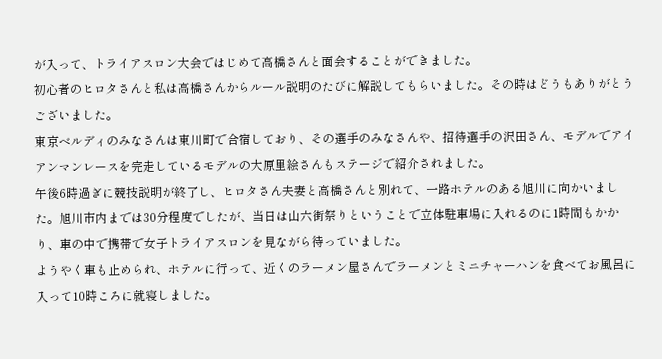が入って、トライアスロン大会ではじめて高橋さんと面会することができました。
初心者のヒロタさんと私は高橋さんからルール説明のたびに解説してもらいました。その時はどうもありがとうございました。
東京ベルディのみなさんは東川町で合宿しており、その選手のみなさんや、招待選手の沢田さん、モデルでアイアンマンレースを完走しているモデルの大原里絵さんもステージで紹介されました。
午後6時過ぎに競技説明が終了し、ヒロタさん夫妻と高橋さんと別れて、一路ホテルのある旭川に向かいました。旭川市内までは30分程度でしたが、当日は山六街祭りということで立体駐車場に入れるのに1時間もかかり、車の中で携帯で女子トライアスロンを見ながら待っていました。
ようやく車も止められ、ホテルに行って、近くのラーメン屋さんでラーメンとミニチャーハンを食べてお風呂に入って10時ころに就寝しました。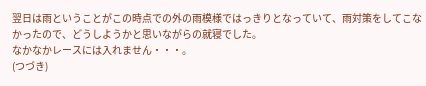翌日は雨ということがこの時点での外の雨模様ではっきりとなっていて、雨対策をしてこなかったので、どうしようかと思いながらの就寝でした。
なかなかレースには入れません・・・。
(つづき)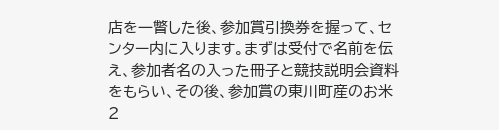店を一瞥した後、参加賞引換券を握って、センター内に入ります。まずは受付で名前を伝え、参加者名の入った冊子と競技説明会資料をもらい、その後、参加賞の東川町産のお米2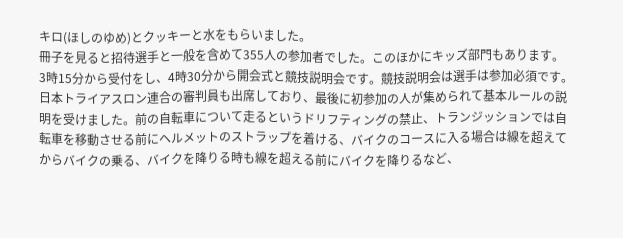キロ(ほしのゆめ)とクッキーと水をもらいました。
冊子を見ると招待選手と一般を含めて355人の参加者でした。このほかにキッズ部門もあります。
3時15分から受付をし、4時30分から開会式と競技説明会です。競技説明会は選手は参加必須です。
日本トライアスロン連合の審判員も出席しており、最後に初参加の人が集められて基本ルールの説明を受けました。前の自転車について走るというドリフティングの禁止、トランジッションでは自転車を移動させる前にヘルメットのストラップを着ける、バイクのコースに入る場合は線を超えてからバイクの乗る、バイクを降りる時も線を超える前にバイクを降りるなど、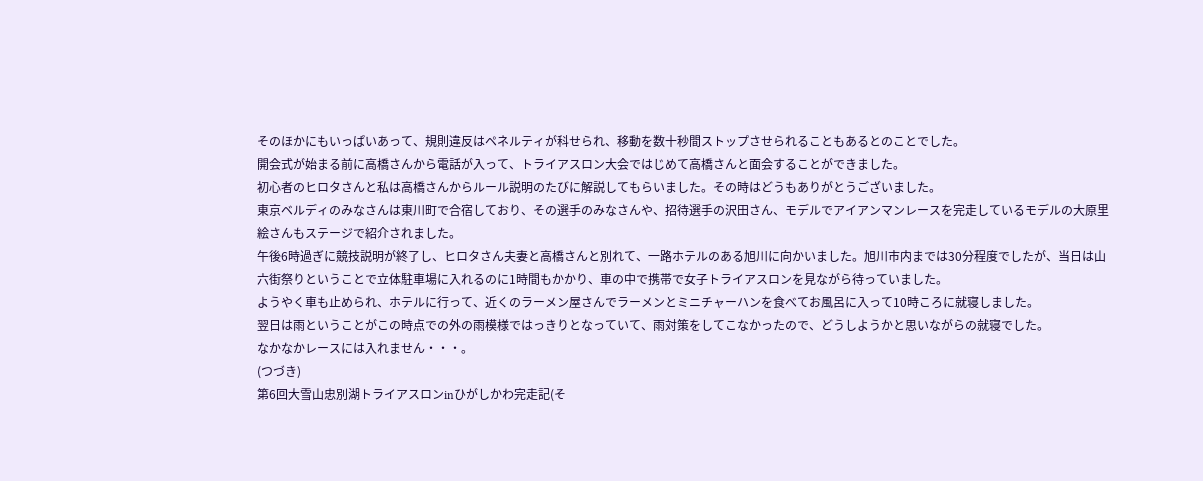そのほかにもいっぱいあって、規則違反はペネルティが科せられ、移動を数十秒間ストップさせられることもあるとのことでした。
開会式が始まる前に高橋さんから電話が入って、トライアスロン大会ではじめて高橋さんと面会することができました。
初心者のヒロタさんと私は高橋さんからルール説明のたびに解説してもらいました。その時はどうもありがとうございました。
東京ベルディのみなさんは東川町で合宿しており、その選手のみなさんや、招待選手の沢田さん、モデルでアイアンマンレースを完走しているモデルの大原里絵さんもステージで紹介されました。
午後6時過ぎに競技説明が終了し、ヒロタさん夫妻と高橋さんと別れて、一路ホテルのある旭川に向かいました。旭川市内までは30分程度でしたが、当日は山六街祭りということで立体駐車場に入れるのに1時間もかかり、車の中で携帯で女子トライアスロンを見ながら待っていました。
ようやく車も止められ、ホテルに行って、近くのラーメン屋さんでラーメンとミニチャーハンを食べてお風呂に入って10時ころに就寝しました。
翌日は雨ということがこの時点での外の雨模様ではっきりとなっていて、雨対策をしてこなかったので、どうしようかと思いながらの就寝でした。
なかなかレースには入れません・・・。
(つづき)
第6回大雪山忠別湖トライアスロンinひがしかわ完走記(そ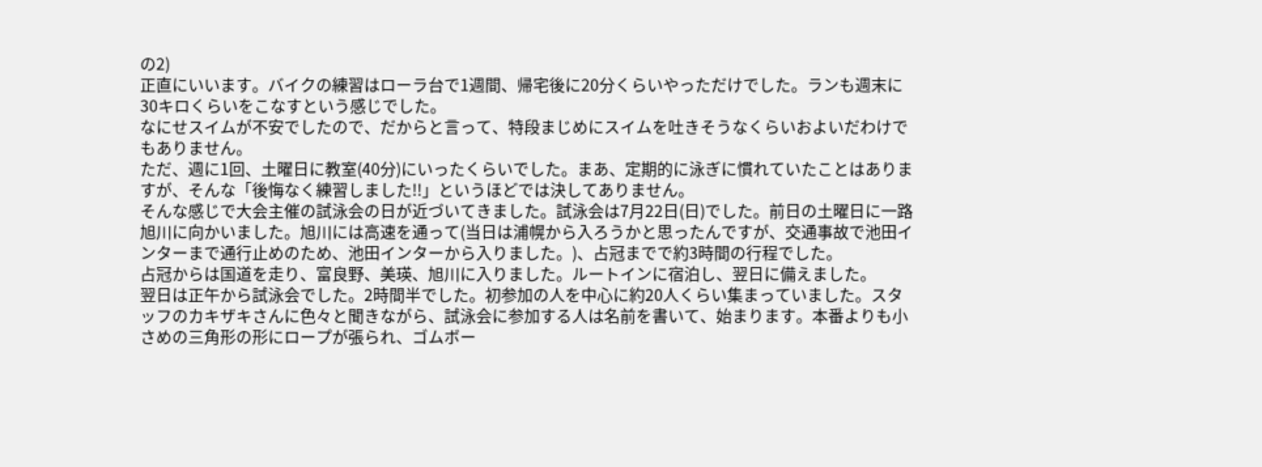の2)
正直にいいます。バイクの練習はローラ台で1週間、帰宅後に20分くらいやっただけでした。ランも週末に30キロくらいをこなすという感じでした。
なにせスイムが不安でしたので、だからと言って、特段まじめにスイムを吐きそうなくらいおよいだわけでもありません。
ただ、週に1回、土曜日に教室(40分)にいったくらいでした。まあ、定期的に泳ぎに慣れていたことはありますが、そんな「後悔なく練習しました!!」というほどでは決してありません。
そんな感じで大会主催の試泳会の日が近づいてきました。試泳会は7月22日(日)でした。前日の土曜日に一路旭川に向かいました。旭川には高速を通って(当日は浦幌から入ろうかと思ったんですが、交通事故で池田インターまで通行止めのため、池田インターから入りました。)、占冠までで約3時間の行程でした。
占冠からは国道を走り、富良野、美瑛、旭川に入りました。ルートインに宿泊し、翌日に備えました。
翌日は正午から試泳会でした。2時間半でした。初参加の人を中心に約20人くらい集まっていました。スタッフのカキザキさんに色々と聞きながら、試泳会に参加する人は名前を書いて、始まります。本番よりも小さめの三角形の形にロープが張られ、ゴムボー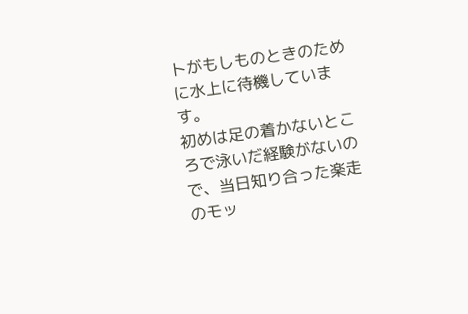トがもしものときのために水上に待機しています。
初めは足の着かないところで泳いだ経験がないので、当日知り合った楽走のモッ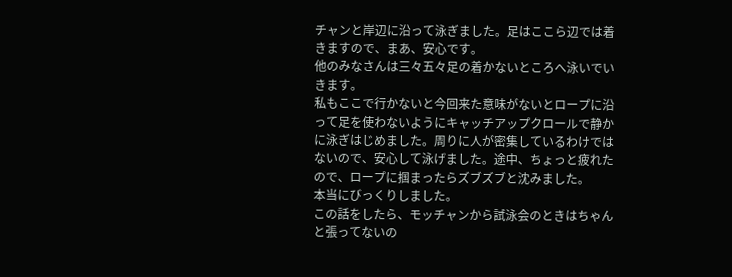チャンと岸辺に沿って泳ぎました。足はここら辺では着きますので、まあ、安心です。
他のみなさんは三々五々足の着かないところへ泳いでいきます。
私もここで行かないと今回来た意味がないとロープに沿って足を使わないようにキャッチアップクロールで静かに泳ぎはじめました。周りに人が密集しているわけではないので、安心して泳げました。途中、ちょっと疲れたので、ロープに掴まったらズブズブと沈みました。
本当にびっくりしました。
この話をしたら、モッチャンから試泳会のときはちゃんと張ってないの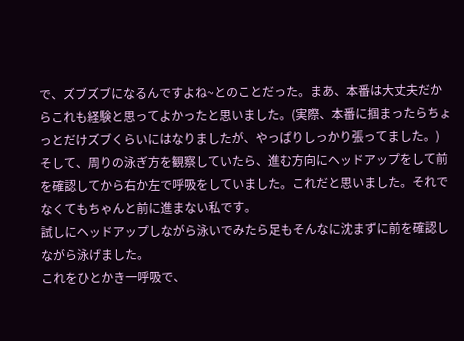で、ズブズブになるんですよね~とのことだった。まあ、本番は大丈夫だからこれも経験と思ってよかったと思いました。(実際、本番に掴まったらちょっとだけズブくらいにはなりましたが、やっぱりしっかり張ってました。)
そして、周りの泳ぎ方を観察していたら、進む方向にヘッドアップをして前を確認してから右か左で呼吸をしていました。これだと思いました。それでなくてもちゃんと前に進まない私です。
試しにヘッドアップしながら泳いでみたら足もそんなに沈まずに前を確認しながら泳げました。
これをひとかき一呼吸で、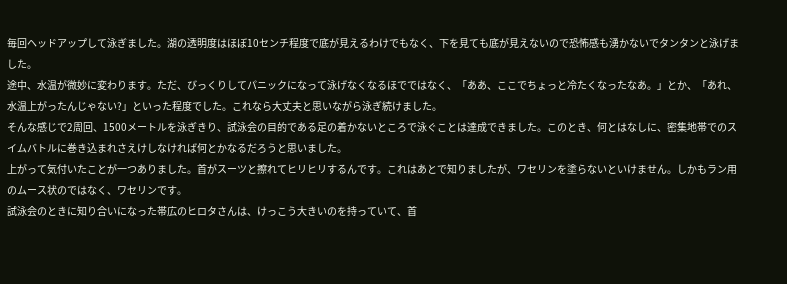毎回ヘッドアップして泳ぎました。湖の透明度はほぼ10センチ程度で底が見えるわけでもなく、下を見ても底が見えないので恐怖感も湧かないでタンタンと泳げました。
途中、水温が微妙に変わります。ただ、びっくりしてパニックになって泳げなくなるほでではなく、「ああ、ここでちょっと冷たくなったなあ。」とか、「あれ、水温上がったんじゃない?」といった程度でした。これなら大丈夫と思いながら泳ぎ続けました。
そんな感じで2周回、1500メートルを泳ぎきり、試泳会の目的である足の着かないところで泳ぐことは達成できました。このとき、何とはなしに、密集地帯でのスイムバトルに巻き込まれさえけしなければ何とかなるだろうと思いました。
上がって気付いたことが一つありました。首がスーツと擦れてヒリヒリするんです。これはあとで知りましたが、ワセリンを塗らないといけません。しかもラン用のムース状のではなく、ワセリンです。
試泳会のときに知り合いになった帯広のヒロタさんは、けっこう大きいのを持っていて、首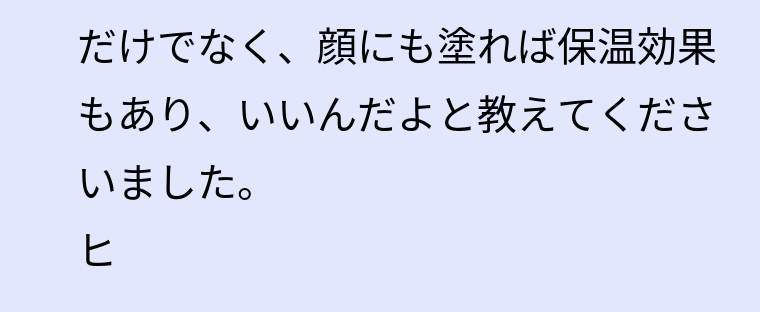だけでなく、顔にも塗れば保温効果もあり、いいんだよと教えてくださいました。
ヒ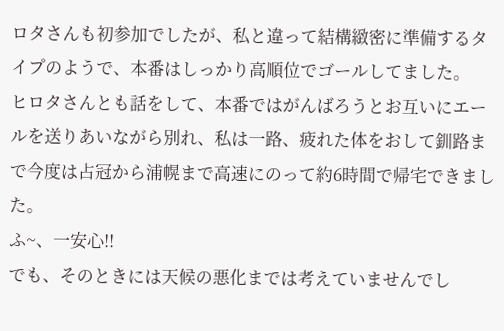ロタさんも初参加でしたが、私と違って結構緻密に準備するタイプのようで、本番はしっかり高順位でゴールしてました。
ヒロタさんとも話をして、本番ではがんばろうとお互いにエールを送りあいながら別れ、私は一路、疲れた体をおして釧路まで今度は占冠から浦幌まで高速にのって約6時間で帰宅できました。
ふ~、一安心!!
でも、そのときには天候の悪化までは考えていませんでし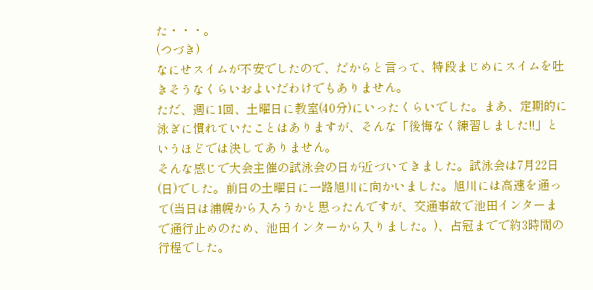た・・・。
(つづき)
なにせスイムが不安でしたので、だからと言って、特段まじめにスイムを吐きそうなくらいおよいだわけでもありません。
ただ、週に1回、土曜日に教室(40分)にいったくらいでした。まあ、定期的に泳ぎに慣れていたことはありますが、そんな「後悔なく練習しました!!」というほどでは決してありません。
そんな感じで大会主催の試泳会の日が近づいてきました。試泳会は7月22日(日)でした。前日の土曜日に一路旭川に向かいました。旭川には高速を通って(当日は浦幌から入ろうかと思ったんですが、交通事故で池田インターまで通行止めのため、池田インターから入りました。)、占冠までで約3時間の行程でした。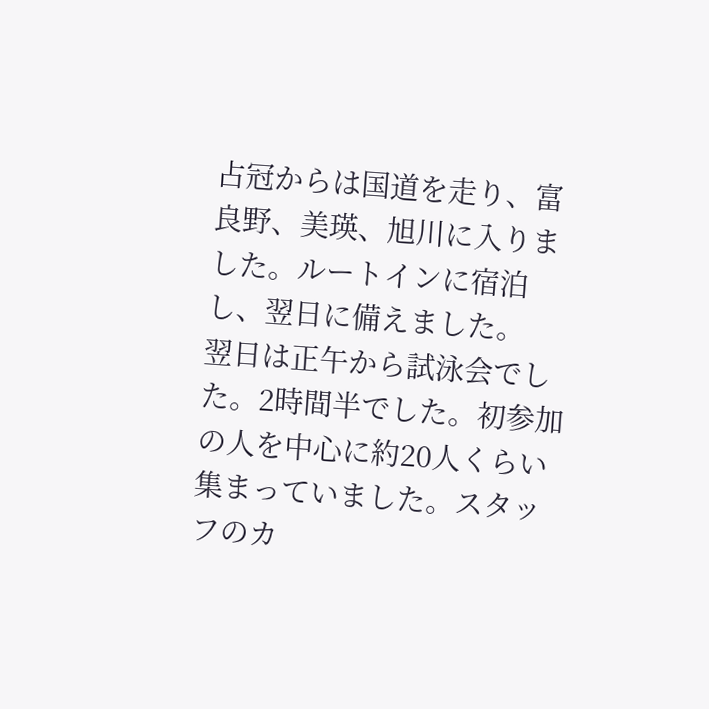占冠からは国道を走り、富良野、美瑛、旭川に入りました。ルートインに宿泊し、翌日に備えました。
翌日は正午から試泳会でした。2時間半でした。初参加の人を中心に約20人くらい集まっていました。スタッフのカ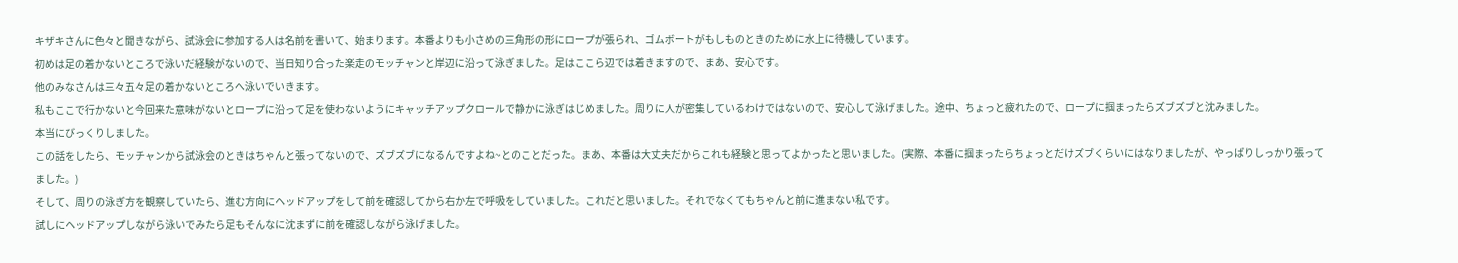キザキさんに色々と聞きながら、試泳会に参加する人は名前を書いて、始まります。本番よりも小さめの三角形の形にロープが張られ、ゴムボートがもしものときのために水上に待機しています。
初めは足の着かないところで泳いだ経験がないので、当日知り合った楽走のモッチャンと岸辺に沿って泳ぎました。足はここら辺では着きますので、まあ、安心です。
他のみなさんは三々五々足の着かないところへ泳いでいきます。
私もここで行かないと今回来た意味がないとロープに沿って足を使わないようにキャッチアップクロールで静かに泳ぎはじめました。周りに人が密集しているわけではないので、安心して泳げました。途中、ちょっと疲れたので、ロープに掴まったらズブズブと沈みました。
本当にびっくりしました。
この話をしたら、モッチャンから試泳会のときはちゃんと張ってないので、ズブズブになるんですよね~とのことだった。まあ、本番は大丈夫だからこれも経験と思ってよかったと思いました。(実際、本番に掴まったらちょっとだけズブくらいにはなりましたが、やっぱりしっかり張ってました。)
そして、周りの泳ぎ方を観察していたら、進む方向にヘッドアップをして前を確認してから右か左で呼吸をしていました。これだと思いました。それでなくてもちゃんと前に進まない私です。
試しにヘッドアップしながら泳いでみたら足もそんなに沈まずに前を確認しながら泳げました。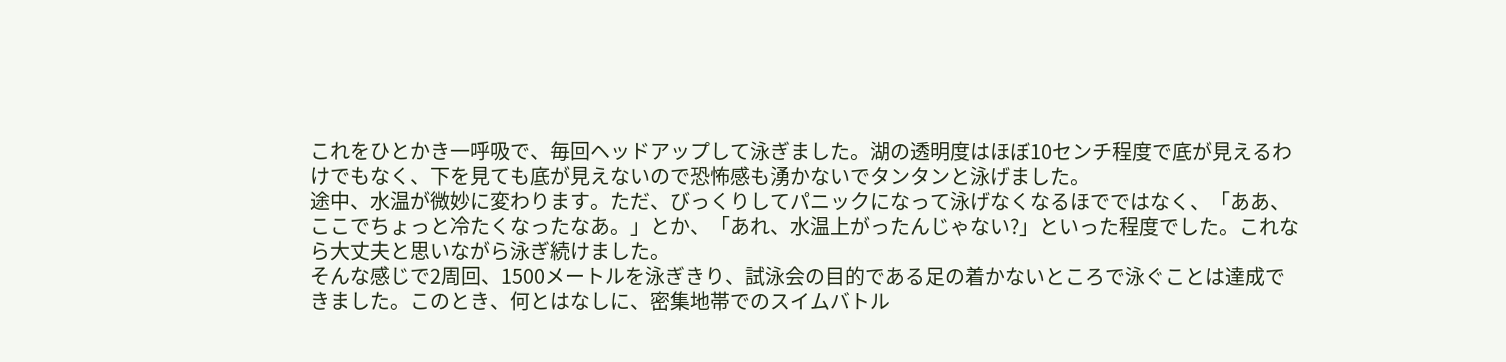これをひとかき一呼吸で、毎回ヘッドアップして泳ぎました。湖の透明度はほぼ10センチ程度で底が見えるわけでもなく、下を見ても底が見えないので恐怖感も湧かないでタンタンと泳げました。
途中、水温が微妙に変わります。ただ、びっくりしてパニックになって泳げなくなるほでではなく、「ああ、ここでちょっと冷たくなったなあ。」とか、「あれ、水温上がったんじゃない?」といった程度でした。これなら大丈夫と思いながら泳ぎ続けました。
そんな感じで2周回、1500メートルを泳ぎきり、試泳会の目的である足の着かないところで泳ぐことは達成できました。このとき、何とはなしに、密集地帯でのスイムバトル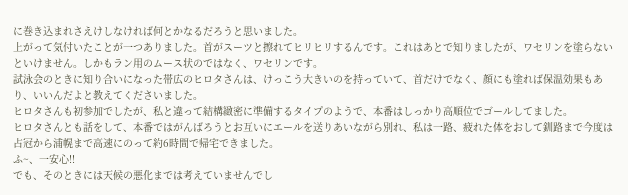に巻き込まれさえけしなければ何とかなるだろうと思いました。
上がって気付いたことが一つありました。首がスーツと擦れてヒリヒリするんです。これはあとで知りましたが、ワセリンを塗らないといけません。しかもラン用のムース状のではなく、ワセリンです。
試泳会のときに知り合いになった帯広のヒロタさんは、けっこう大きいのを持っていて、首だけでなく、顔にも塗れば保温効果もあり、いいんだよと教えてくださいました。
ヒロタさんも初参加でしたが、私と違って結構緻密に準備するタイプのようで、本番はしっかり高順位でゴールしてました。
ヒロタさんとも話をして、本番ではがんばろうとお互いにエールを送りあいながら別れ、私は一路、疲れた体をおして釧路まで今度は占冠から浦幌まで高速にのって約6時間で帰宅できました。
ふ~、一安心!!
でも、そのときには天候の悪化までは考えていませんでし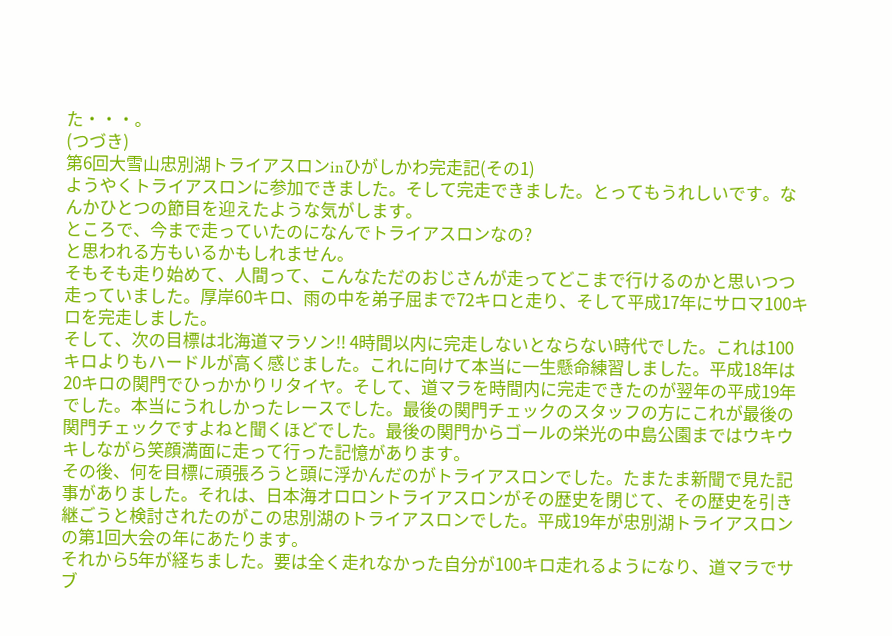た・・・。
(つづき)
第6回大雪山忠別湖トライアスロンinひがしかわ完走記(その1)
ようやくトライアスロンに参加できました。そして完走できました。とってもうれしいです。なんかひとつの節目を迎えたような気がします。
ところで、今まで走っていたのになんでトライアスロンなの?
と思われる方もいるかもしれません。
そもそも走り始めて、人間って、こんなただのおじさんが走ってどこまで行けるのかと思いつつ走っていました。厚岸60キロ、雨の中を弟子屈まで72キロと走り、そして平成17年にサロマ100キロを完走しました。
そして、次の目標は北海道マラソン!! 4時間以内に完走しないとならない時代でした。これは100キロよりもハードルが高く感じました。これに向けて本当に一生懸命練習しました。平成18年は20キロの関門でひっかかりリタイヤ。そして、道マラを時間内に完走できたのが翌年の平成19年でした。本当にうれしかったレースでした。最後の関門チェックのスタッフの方にこれが最後の関門チェックですよねと聞くほどでした。最後の関門からゴールの栄光の中島公園まではウキウキしながら笑顔満面に走って行った記憶があります。
その後、何を目標に頑張ろうと頭に浮かんだのがトライアスロンでした。たまたま新聞で見た記事がありました。それは、日本海オロロントライアスロンがその歴史を閉じて、その歴史を引き継ごうと検討されたのがこの忠別湖のトライアスロンでした。平成19年が忠別湖トライアスロンの第1回大会の年にあたります。
それから5年が経ちました。要は全く走れなかった自分が100キロ走れるようになり、道マラでサブ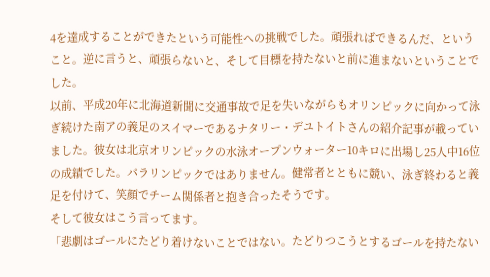4を達成することができたという可能性への挑戦でした。頑張ればできるんだ、ということ。逆に言うと、頑張らないと、そして目標を持たないと前に進まないということでした。
以前、平成20年に北海道新聞に交通事故で足を失いながらもオリンピックに向かって泳ぎ続けた南アの義足のスイマーであるナタリー・デユトイトさんの紹介記事が載っていました。彼女は北京オリンピックの水泳オープンウォーター10キロに出場し25人中16位の成績でした。パラリンピックではありません。健常者とともに競い、泳ぎ終わると義足を付けて、笑顔でチーム関係者と抱き合ったそうです。
そして彼女はこう言ってます。
「悲劇はゴールにたどり着けないことではない。たどりつこうとするゴールを持たない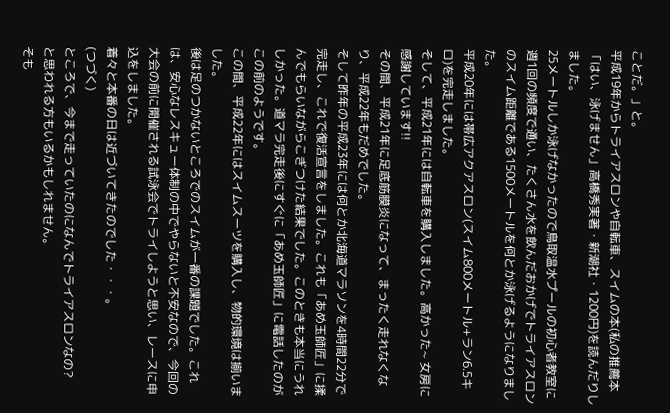ことだ。」と。
平成19年からトライアスロンや自転車、スイムの本(私の推薦本「はい、泳げません」高橋秀実著・新潮社・1200円)を読んだりしました。
25メートルしか泳げなかったので鳥取温水プールの初心者教室に週1回の頻度で通い、たくさん水を飲んだおかげでトライアスロンのスイム距離である1500メートルを何とか泳げるようになりました。
平成20年には帯広アクアスロン(スイム800メートル+ラン6.5キロ)を完走しました。
そして、平成21年には自転車を購入しました。高かった~ 女房に感謝しています!!
その間、平成21年に足底筋膜炎になって、まったく走れなくなり、平成22年もだめでした。
そして昨年の平成23年には何とか北海道マラソンを4時間22分で完走し、これで復活宣言をしました。これも「あめ玉師匠」に揉んでもらいながらこぎつけた結果でした。このときも本当にうれしかった。道マラ完走後にすぐに「あめ玉師匠」に電話したのがこの前のようです。
この間、平成22年にはスイムスーツを購入し、物的環境は揃いました。
後は足のつかないところでのスイムが一番の課題でした。これは、安心なレスキュー体制の中でやらないと不安なので、今回の大会の前に開催される試泳会でトライしようと思い、レースに申込をしました。
着々と本番の日は近づいてきたのでした・・・。
(つづく)
ところで、今まで走っていたのになんでトライアスロンなの?
と思われる方もいるかもしれません。
そも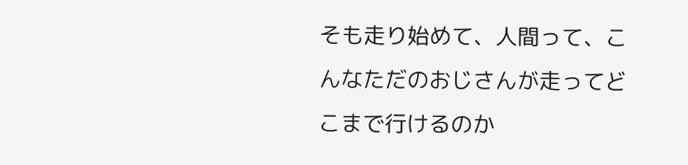そも走り始めて、人間って、こんなただのおじさんが走ってどこまで行けるのか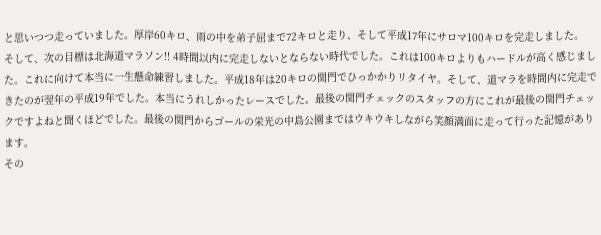と思いつつ走っていました。厚岸60キロ、雨の中を弟子屈まで72キロと走り、そして平成17年にサロマ100キロを完走しました。
そして、次の目標は北海道マラソン!! 4時間以内に完走しないとならない時代でした。これは100キロよりもハードルが高く感じました。これに向けて本当に一生懸命練習しました。平成18年は20キロの関門でひっかかりリタイヤ。そして、道マラを時間内に完走できたのが翌年の平成19年でした。本当にうれしかったレースでした。最後の関門チェックのスタッフの方にこれが最後の関門チェックですよねと聞くほどでした。最後の関門からゴールの栄光の中島公園まではウキウキしながら笑顔満面に走って行った記憶があります。
その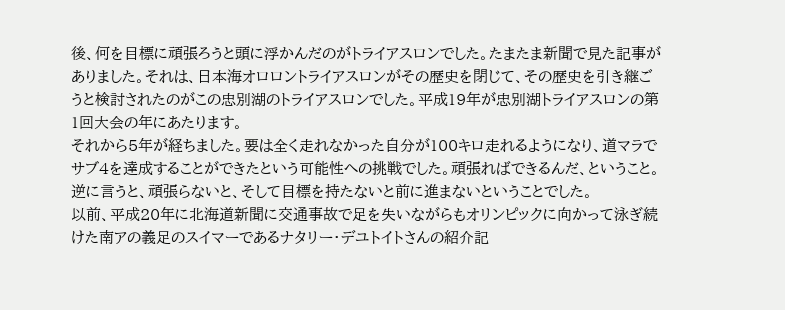後、何を目標に頑張ろうと頭に浮かんだのがトライアスロンでした。たまたま新聞で見た記事がありました。それは、日本海オロロントライアスロンがその歴史を閉じて、その歴史を引き継ごうと検討されたのがこの忠別湖のトライアスロンでした。平成19年が忠別湖トライアスロンの第1回大会の年にあたります。
それから5年が経ちました。要は全く走れなかった自分が100キロ走れるようになり、道マラでサブ4を達成することができたという可能性への挑戦でした。頑張ればできるんだ、ということ。逆に言うと、頑張らないと、そして目標を持たないと前に進まないということでした。
以前、平成20年に北海道新聞に交通事故で足を失いながらもオリンピックに向かって泳ぎ続けた南アの義足のスイマーであるナタリー・デユトイトさんの紹介記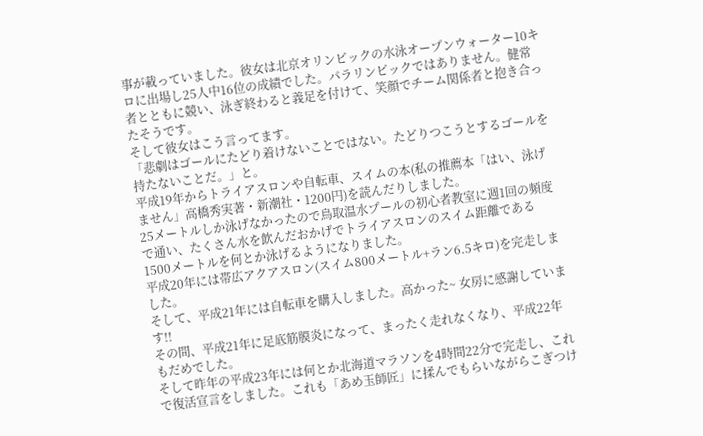事が載っていました。彼女は北京オリンピックの水泳オープンウォーター10キロに出場し25人中16位の成績でした。パラリンピックではありません。健常者とともに競い、泳ぎ終わると義足を付けて、笑顔でチーム関係者と抱き合ったそうです。
そして彼女はこう言ってます。
「悲劇はゴールにたどり着けないことではない。たどりつこうとするゴールを持たないことだ。」と。
平成19年からトライアスロンや自転車、スイムの本(私の推薦本「はい、泳げません」高橋秀実著・新潮社・1200円)を読んだりしました。
25メートルしか泳げなかったので鳥取温水プールの初心者教室に週1回の頻度で通い、たくさん水を飲んだおかげでトライアスロンのスイム距離である1500メートルを何とか泳げるようになりました。
平成20年には帯広アクアスロン(スイム800メートル+ラン6.5キロ)を完走しました。
そして、平成21年には自転車を購入しました。高かった~ 女房に感謝しています!!
その間、平成21年に足底筋膜炎になって、まったく走れなくなり、平成22年もだめでした。
そして昨年の平成23年には何とか北海道マラソンを4時間22分で完走し、これで復活宣言をしました。これも「あめ玉師匠」に揉んでもらいながらこぎつけ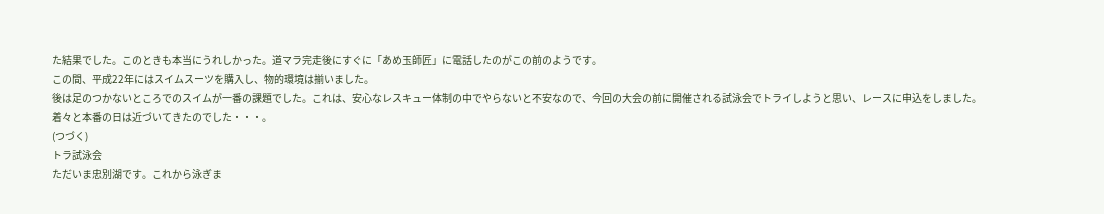た結果でした。このときも本当にうれしかった。道マラ完走後にすぐに「あめ玉師匠」に電話したのがこの前のようです。
この間、平成22年にはスイムスーツを購入し、物的環境は揃いました。
後は足のつかないところでのスイムが一番の課題でした。これは、安心なレスキュー体制の中でやらないと不安なので、今回の大会の前に開催される試泳会でトライしようと思い、レースに申込をしました。
着々と本番の日は近づいてきたのでした・・・。
(つづく)
トラ試泳会
ただいま忠別湖です。これから泳ぎま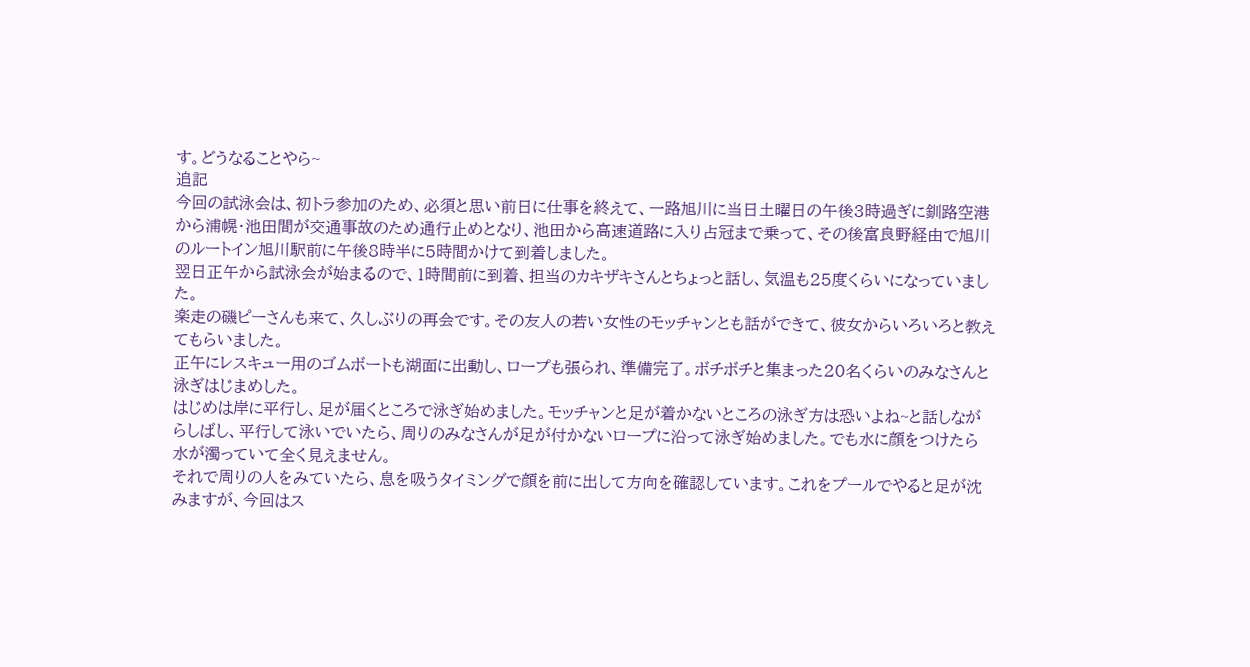す。どうなることやら~
追記
今回の試泳会は、初トラ参加のため、必須と思い前日に仕事を終えて、一路旭川に当日土曜日の午後3時過ぎに釧路空港から浦幌・池田間が交通事故のため通行止めとなり、池田から高速道路に入り占冠まで乗って、その後富良野経由で旭川のルートイン旭川駅前に午後8時半に5時間かけて到着しました。
翌日正午から試泳会が始まるので、1時間前に到着、担当のカキザキさんとちょっと話し、気温も25度くらいになっていました。
楽走の磯ピーさんも来て、久しぶりの再会です。その友人の若い女性のモッチャンとも話ができて、彼女からいろいろと教えてもらいました。
正午にレスキュー用のゴムボートも湖面に出動し、ロープも張られ、準備完了。ボチボチと集まった20名くらいのみなさんと泳ぎはじまめした。
はじめは岸に平行し、足が届くところで泳ぎ始めました。モッチャンと足が着かないところの泳ぎ方は恐いよね~と話しながらしばし、平行して泳いでいたら、周りのみなさんが足が付かないロープに沿って泳ぎ始めました。でも水に顔をつけたら水が濁っていて全く見えません。
それで周りの人をみていたら、息を吸うタイミングで顔を前に出して方向を確認しています。これをプールでやると足が沈みますが、今回はス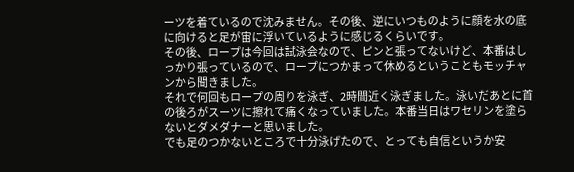ーツを着ているので沈みません。その後、逆にいつものように顔を水の底に向けると足が宙に浮いているように感じるくらいです。
その後、ロープは今回は試泳会なので、ピンと張ってないけど、本番はしっかり張っているので、ロープにつかまって休めるということもモッチャンから聞きました。
それで何回もロープの周りを泳ぎ、2時間近く泳ぎました。泳いだあとに首の後ろがスーツに擦れて痛くなっていました。本番当日はワセリンを塗らないとダメダナーと思いました。
でも足のつかないところで十分泳げたので、とっても自信というか安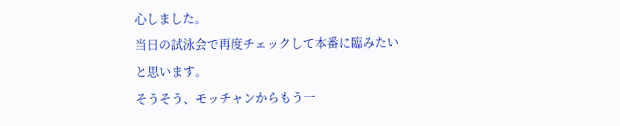心しました。
当日の試泳会で再度チェックして本番に臨みたいと思います。
そうそう、モッチャンからもう一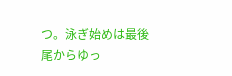つ。泳ぎ始めは最後尾からゆっ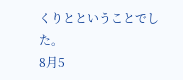くりとということでした。
8月5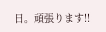日。頑張ります!!